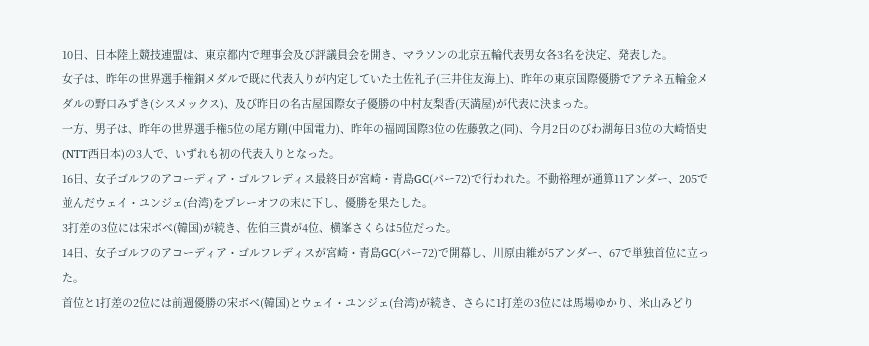10日、日本陸上競技連盟は、東京都内で理事会及び評議員会を開き、マラソンの北京五輪代表男女各3名を決定、発表した。
女子は、昨年の世界選手権銅メダルで既に代表入りが内定していた土佐礼子(三井住友海上)、昨年の東京国際優勝でアテネ五輪金メダルの野口みずき(シスメックス)、及び昨日の名古屋国際女子優勝の中村友梨香(天満屋)が代表に決まった。
一方、男子は、昨年の世界選手権5位の尾方剛(中国電力)、昨年の福岡国際3位の佐藤敦之(同)、今月2日のびわ湖毎日3位の大崎悟史(NTT西日本)の3人で、いずれも初の代表入りとなった。
16日、女子ゴルフのアコーディア・ゴルフレディス最終日が宮崎・青島GC(パー72)で行われた。不動裕理が通算11アンダー、205で並んだウェイ・ユンジェ(台湾)をプレーオフの末に下し、優勝を果たした。
3打差の3位には宋ボベ(韓国)が続き、佐伯三貴が4位、横峯さくらは5位だった。
14日、女子ゴルフのアコーディア・ゴルフレディスが宮崎・青島GC(パー72)で開幕し、川原由維が5アンダー、67で単独首位に立った。
首位と1打差の2位には前週優勝の宋ボベ(韓国)とウェイ・ユンジェ(台湾)が続き、さらに1打差の3位には馬場ゆかり、米山みどり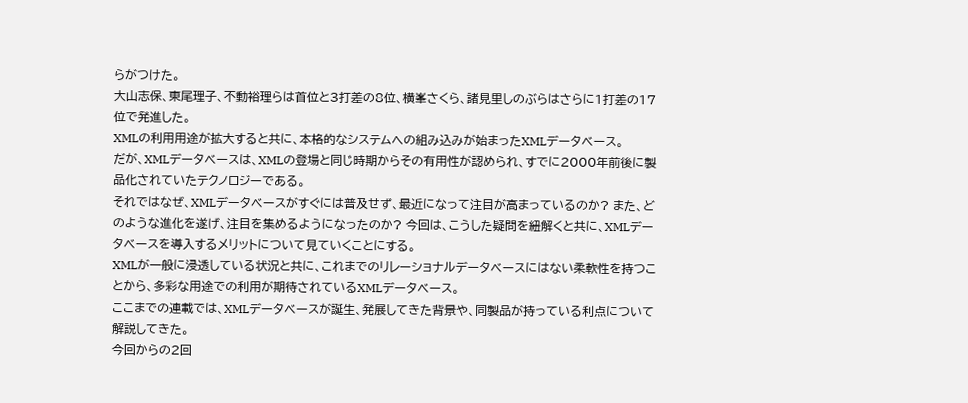らがつけた。
大山志保、東尾理子、不動裕理らは首位と3打差の8位、横峯さくら、諸見里しのぶらはさらに1打差の17位で発進した。
XMLの利用用途が拡大すると共に、本格的なシステムへの組み込みが始まったXMLデータベース。
だが、XMLデータベースは、XMLの登場と同じ時期からその有用性が認められ、すでに2000年前後に製品化されていたテクノロジーである。
それではなぜ、XMLデータベースがすぐには普及せず、最近になって注目が高まっているのか? また、どのような進化を遂げ、注目を集めるようになったのか? 今回は、こうした疑問を紐解くと共に、XMLデータベースを導入するメリットについて見ていくことにする。
XMLが一般に浸透している状況と共に、これまでのリレーショナルデータベースにはない柔軟性を持つことから、多彩な用途での利用が期待されているXMLデータベース。
ここまでの連載では、XMLデータベースが誕生、発展してきた背景や、同製品が持っている利点について解説してきた。
今回からの2回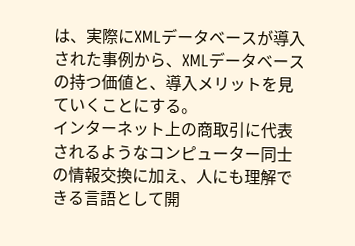は、実際にXMLデータベースが導入された事例から、XMLデータベースの持つ価値と、導入メリットを見ていくことにする。
インターネット上の商取引に代表されるようなコンピューター同士の情報交換に加え、人にも理解できる言語として開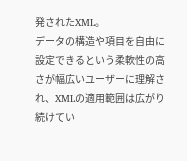発されたXML。
データの構造や項目を自由に設定できるという柔軟性の高さが幅広いユーザーに理解され、XMLの適用範囲は広がり続けてい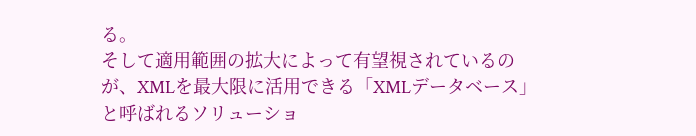る。
そして適用範囲の拡大によって有望視されているのが、XMLを最大限に活用できる「XMLデータベース」と呼ばれるソリューショ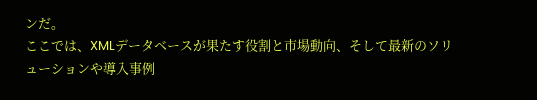ンだ。
ここでは、XMLデータベースが果たす役割と市場動向、そして最新のソリューションや導入事例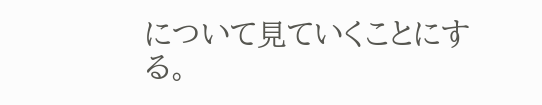について見ていくことにする。